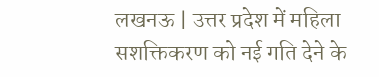लखनऊ | उत्तर प्रदेश में महिला सशक्तिकरण को नई गति देने के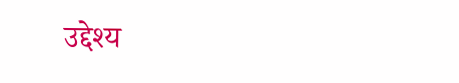उद्देश्य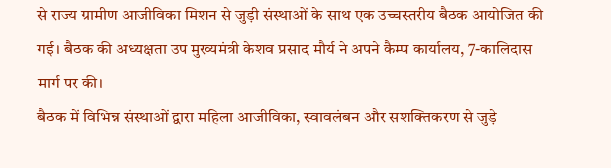से राज्य ग्रामीण आजीविका मिशन से जुड़ी संस्थाओं के साथ एक उच्चस्तरीय बैठक आयोजित की गई। बैठक की अध्यक्षता उप मुख्यमंत्री केशव प्रसाद मौर्य ने अपने कैम्प कार्यालय, 7-कालिदास मार्ग पर की।
बैठक में विभिन्न संस्थाओं द्वारा महिला आजीविका, स्वावलंबन और सशक्तिकरण से जुड़े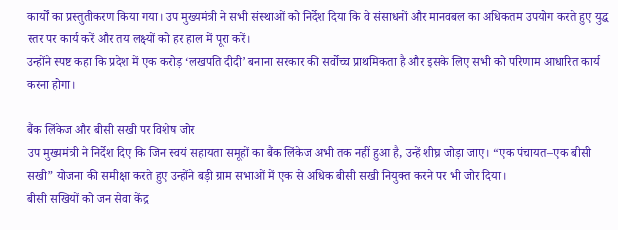कार्यों का प्रस्तुतीकरण किया गया। उप मुख्यमंत्री ने सभी संस्थाओं को निर्देश दिया कि वे संसाधनों और मानवबल का अधिकतम उपयोग करते हुए युद्ध स्तर पर कार्य करें और तय लक्ष्यों को हर हाल में पूरा करें।
उन्होंने स्पष्ट कहा कि प्रदेश में एक करोड़ ‘लखपति दीदी’ बनाना सरकार की सर्वोच्च प्राथमिकता है और इसके लिए सभी को परिणाम आधारित कार्य करना होगा।

बैंक लिंकेज और बीसी सखी पर विशेष जोर
उप मुख्यमंत्री ने निर्देश दिए कि जिन स्वयं सहायता समूहों का बैंक लिंकेज अभी तक नहीं हुआ है, उन्हें शीघ्र जोड़ा जाए। “एक पंचायत–एक बीसी सखी” योजना की समीक्षा करते हुए उन्होंने बड़ी ग्राम सभाओं में एक से अधिक बीसी सखी नियुक्त करने पर भी जोर दिया।
बीसी सखियों को जन सेवा केंद्र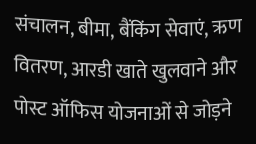संचालन, बीमा, बैंकिंग सेवाएं, ऋण वितरण, आरडी खाते खुलवाने और पोस्ट ऑफिस योजनाओं से जोड़ने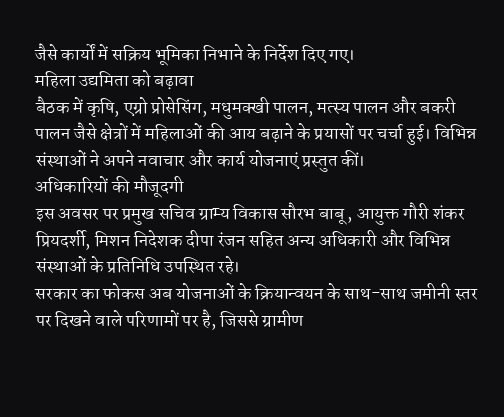जैसे कार्यों में सक्रिय भूमिका निभाने के निर्देश दिए गए।
महिला उद्यमिता को बढ़ावा
बैठक में कृषि, एग्रो प्रोसेसिंग, मधुमक्खी पालन, मत्स्य पालन और बकरी पालन जैसे क्षेत्रों में महिलाओं की आय बढ़ाने के प्रयासों पर चर्चा हुई। विभिन्न संस्थाओं ने अपने नवाचार और कार्य योजनाएं प्रस्तुत कीं।
अधिकारियों की मौजूदगी
इस अवसर पर प्रमुख सचिव ग्राम्य विकास सौरभ बाबू, आयुक्त गौरी शंकर प्रियदर्शी, मिशन निदेशक दीपा रंजन सहित अन्य अधिकारी और विभिन्न संस्थाओं के प्रतिनिधि उपस्थित रहे।
सरकार का फोकस अब योजनाओं के क्रियान्वयन के साथ-साथ जमीनी स्तर पर दिखने वाले परिणामों पर है, जिससे ग्रामीण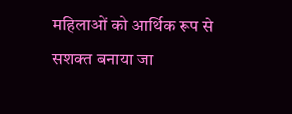महिलाओं को आर्थिक रूप से सशक्त बनाया जा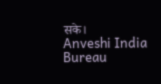सके।
Anveshi India Bureau